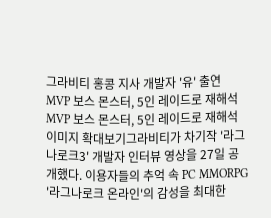그라비티 홍콩 지사 개발자 '유' 출연
MVP 보스 몬스터, 5인 레이드로 재해석
MVP 보스 몬스터, 5인 레이드로 재해석
이미지 확대보기그라비티가 차기작 '라그나로크3' 개발자 인터뷰 영상을 27일 공개했다. 이용자들의 추억 속 PC MMORPG '라그나로크 온라인'의 감성을 최대한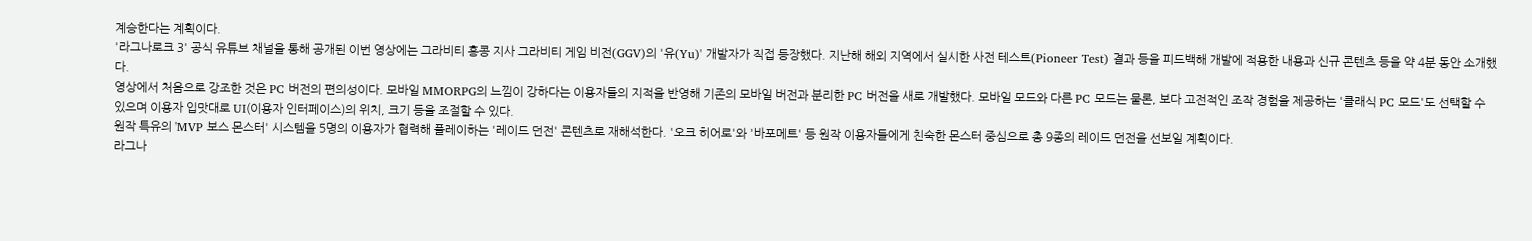계승한다는 계획이다.
'라그나로크 3' 공식 유튜브 채널을 통해 공개된 이번 영상에는 그라비티 홍콩 지사 그라비티 게임 비전(GGV)의 '유(Yu)' 개발자가 직접 등장했다. 지난해 해외 지역에서 실시한 사전 테스트(Pioneer Test) 결과 등을 피드백해 개발에 적용한 내용과 신규 콘텐츠 등을 약 4분 동안 소개했다.
영상에서 처음으로 강조한 것은 PC 버전의 편의성이다. 모바일 MMORPG의 느낌이 강하다는 이용자들의 지적을 반영해 기존의 모바일 버전과 분리한 PC 버전을 새로 개발했다. 모바일 모드와 다른 PC 모드는 물론, 보다 고전적인 조작 경험을 제공하는 '클래식 PC 모드'도 선택할 수 있으며 이용자 입맛대로 UI(이용자 인터페이스)의 위치, 크기 등을 조절할 수 있다.
원작 특유의 'MVP 보스 몬스터' 시스템을 5명의 이용자가 협력해 플레이하는 '레이드 던전' 콘텐츠로 재해석한다. '오크 히어로'와 '바포메트' 등 원작 이용자들에게 친숙한 몬스터 중심으로 총 9종의 레이드 던전을 선보일 계획이다.
라그나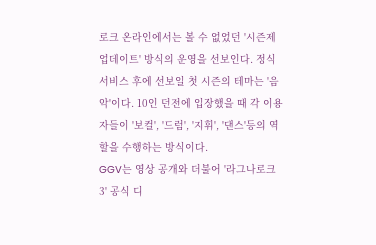로크 온라인에서는 볼 수 없었던 '시즌제 업데이트' 방식의 운영을 선보인다. 정식 서비스 후에 선보일 첫 시즌의 테마는 '음악'이다. 10인 던전에 입장했을 때 각 이용자들이 '보컬', '드럼', '지휘', '댄스'등의 역할을 수행하는 방식이다.
GGV는 영상 공개와 더불어 '라그나로크3' 공식 디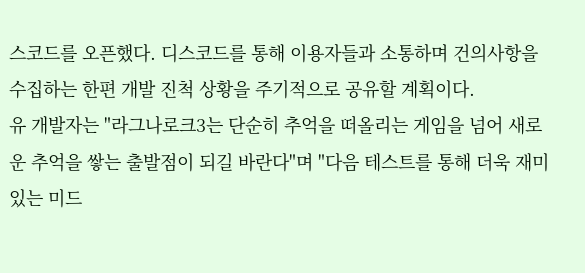스코드를 오픈했다. 디스코드를 통해 이용자들과 소통하며 건의사항을 수집하는 한편 개발 진척 상황을 주기적으로 공유할 계획이다.
유 개발자는 "라그나로크3는 단순히 추억을 떠올리는 게임을 넘어 새로운 추억을 쌓는 출발점이 되길 바란다"며 "다음 테스트를 통해 더욱 재미있는 미드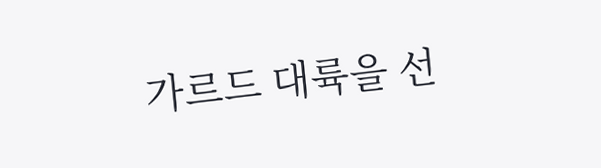가르드 대륙을 선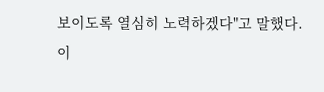보이도록 열심히 노력하겠다"고 말했다.
이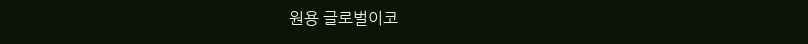원용 글로벌이코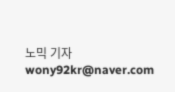노믹 기자 wony92kr@naver.com